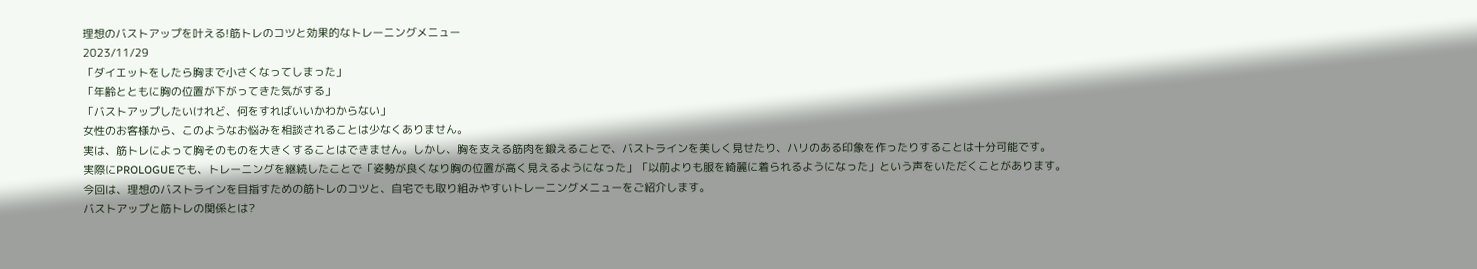理想のバストアップを叶える!筋トレのコツと効果的なトレーニングメニュー
2023/11/29
「ダイエットをしたら胸まで小さくなってしまった」
「年齢とともに胸の位置が下がってきた気がする」
「バストアップしたいけれど、何をすればいいかわからない」
女性のお客様から、このようなお悩みを相談されることは少なくありません。
実は、筋トレによって胸そのものを大きくすることはできません。しかし、胸を支える筋肉を鍛えることで、バストラインを美しく見せたり、ハリのある印象を作ったりすることは十分可能です。
実際にPROLOGUEでも、トレーニングを継続したことで「姿勢が良くなり胸の位置が高く見えるようになった」「以前よりも服を綺麗に着られるようになった」という声をいただくことがあります。
今回は、理想のバストラインを目指すための筋トレのコツと、自宅でも取り組みやすいトレーニングメニューをご紹介します。
バストアップと筋トレの関係とは?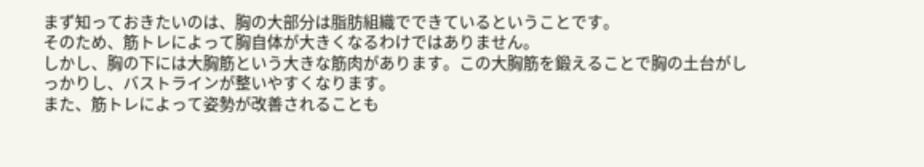まず知っておきたいのは、胸の大部分は脂肪組織でできているということです。
そのため、筋トレによって胸自体が大きくなるわけではありません。
しかし、胸の下には大胸筋という大きな筋肉があります。この大胸筋を鍛えることで胸の土台がしっかりし、バストラインが整いやすくなります。
また、筋トレによって姿勢が改善されることも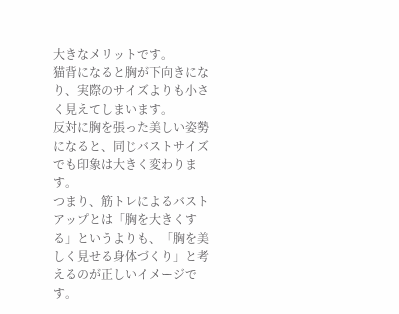大きなメリットです。
猫背になると胸が下向きになり、実際のサイズよりも小さく見えてしまいます。
反対に胸を張った美しい姿勢になると、同じバストサイズでも印象は大きく変わります。
つまり、筋トレによるバストアップとは「胸を大きくする」というよりも、「胸を美しく見せる身体づくり」と考えるのが正しいイメージです。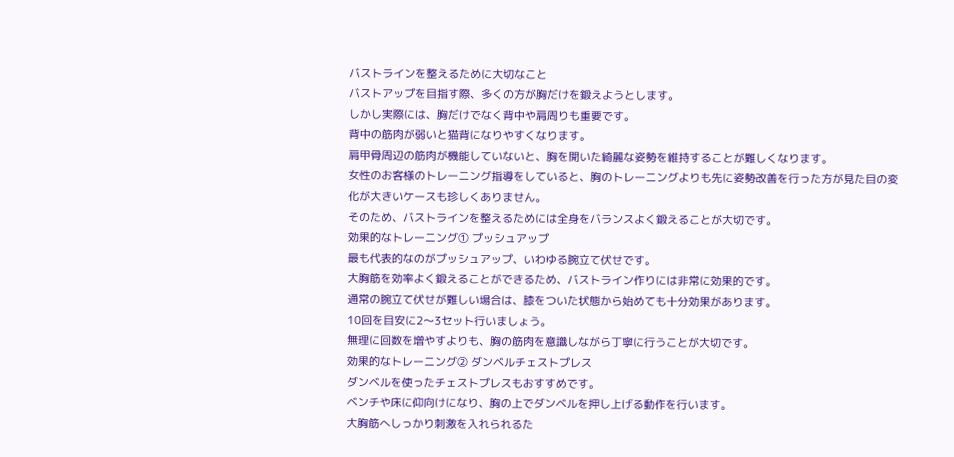バストラインを整えるために大切なこと
バストアップを目指す際、多くの方が胸だけを鍛えようとします。
しかし実際には、胸だけでなく背中や肩周りも重要です。
背中の筋肉が弱いと猫背になりやすくなります。
肩甲骨周辺の筋肉が機能していないと、胸を開いた綺麗な姿勢を維持することが難しくなります。
女性のお客様のトレーニング指導をしていると、胸のトレーニングよりも先に姿勢改善を行った方が見た目の変化が大きいケースも珍しくありません。
そのため、バストラインを整えるためには全身をバランスよく鍛えることが大切です。
効果的なトレーニング① プッシュアップ
最も代表的なのがプッシュアップ、いわゆる腕立て伏せです。
大胸筋を効率よく鍛えることができるため、バストライン作りには非常に効果的です。
通常の腕立て伏せが難しい場合は、膝をついた状態から始めても十分効果があります。
10回を目安に2〜3セット行いましょう。
無理に回数を増やすよりも、胸の筋肉を意識しながら丁寧に行うことが大切です。
効果的なトレーニング② ダンベルチェストプレス
ダンベルを使ったチェストプレスもおすすめです。
ベンチや床に仰向けになり、胸の上でダンベルを押し上げる動作を行います。
大胸筋へしっかり刺激を入れられるた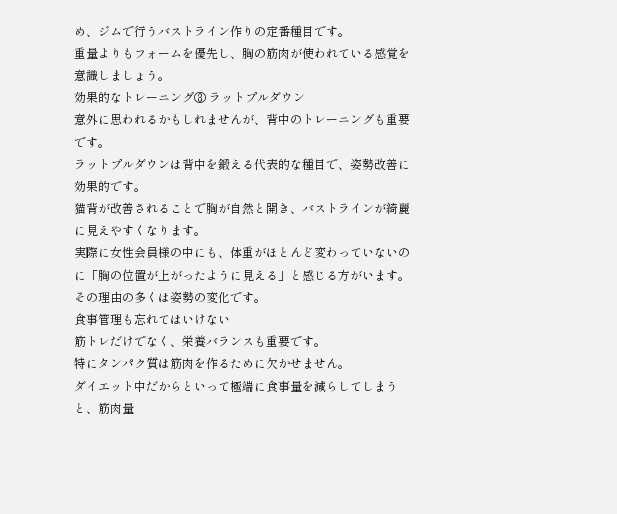め、ジムで行うバストライン作りの定番種目です。
重量よりもフォームを優先し、胸の筋肉が使われている感覚を意識しましょう。
効果的なトレーニング③ ラットプルダウン
意外に思われるかもしれませんが、背中のトレーニングも重要です。
ラットプルダウンは背中を鍛える代表的な種目で、姿勢改善に効果的です。
猫背が改善されることで胸が自然と開き、バストラインが綺麗に見えやすくなります。
実際に女性会員様の中にも、体重がほとんど変わっていないのに「胸の位置が上がったように見える」と感じる方がいます。
その理由の多くは姿勢の変化です。
食事管理も忘れてはいけない
筋トレだけでなく、栄養バランスも重要です。
特にタンパク質は筋肉を作るために欠かせません。
ダイエット中だからといって極端に食事量を減らしてしまうと、筋肉量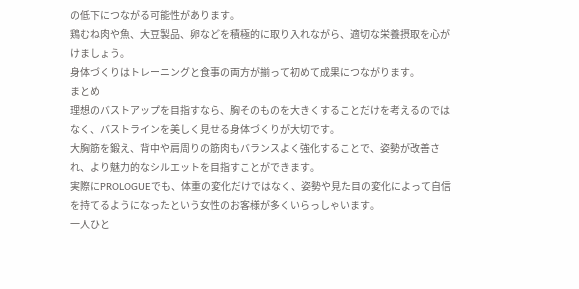の低下につながる可能性があります。
鶏むね肉や魚、大豆製品、卵などを積極的に取り入れながら、適切な栄養摂取を心がけましょう。
身体づくりはトレーニングと食事の両方が揃って初めて成果につながります。
まとめ
理想のバストアップを目指すなら、胸そのものを大きくすることだけを考えるのではなく、バストラインを美しく見せる身体づくりが大切です。
大胸筋を鍛え、背中や肩周りの筋肉もバランスよく強化することで、姿勢が改善され、より魅力的なシルエットを目指すことができます。
実際にPROLOGUEでも、体重の変化だけではなく、姿勢や見た目の変化によって自信を持てるようになったという女性のお客様が多くいらっしゃいます。
一人ひと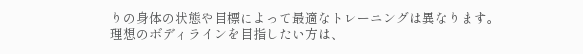りの身体の状態や目標によって最適なトレーニングは異なります。
理想のボディラインを目指したい方は、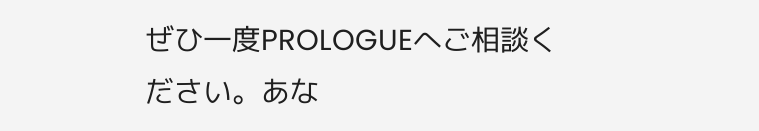ぜひ一度PROLOGUEへご相談ください。あな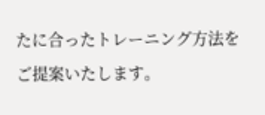たに合ったトレーニング方法をご提案いたします。